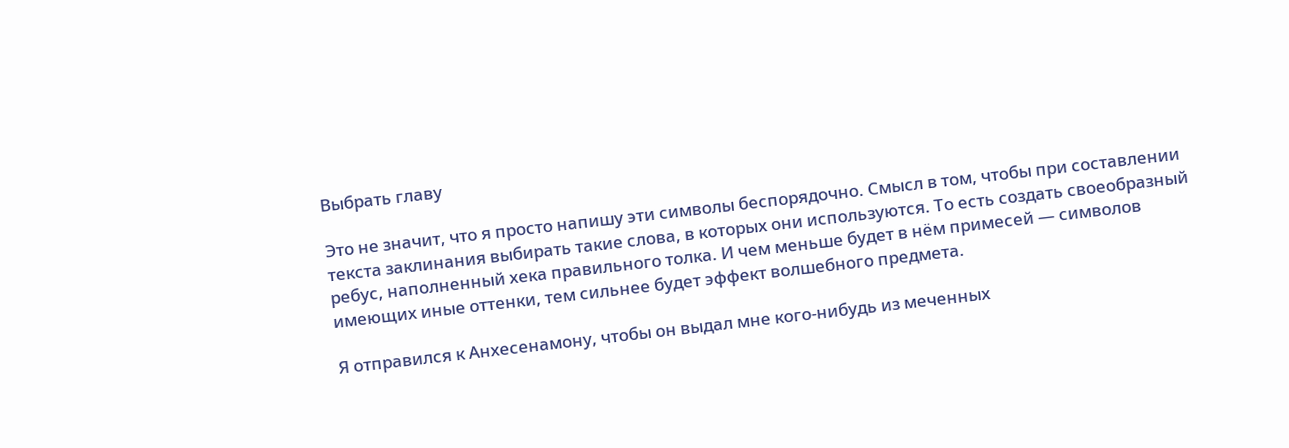Выбрать главу

Это не значит, что я просто напишу эти символы беспорядочно. Смысл в том, чтобы при составлении текста заклинания выбирать такие слова, в которых они используются. То есть создать своеобразный ребус, наполненный хека правильного толка. И чем меньше будет в нём примесей — символов имеющих иные оттенки, тем сильнее будет эффект волшебного предмета.

Я отправился к Анхесенамону, чтобы он выдал мне кого-нибудь из меченных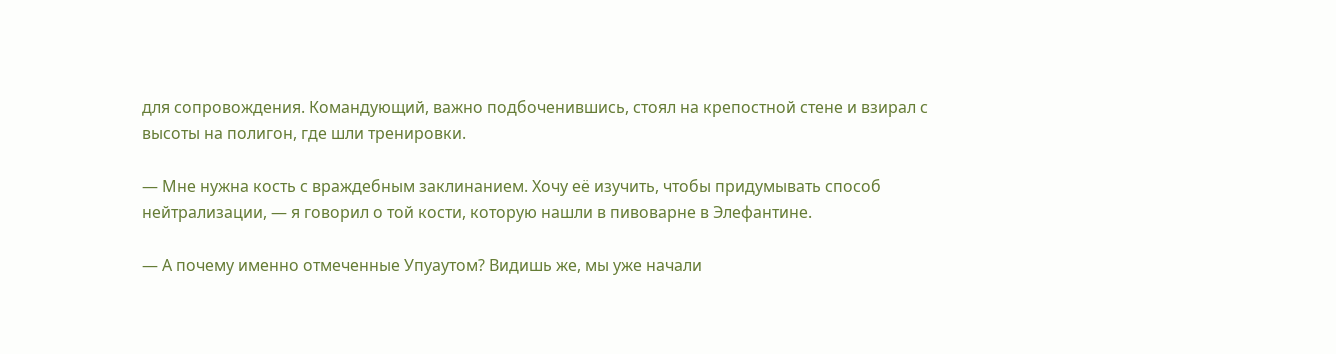для сопровождения. Командующий, важно подбоченившись, стоял на крепостной стене и взирал с высоты на полигон, где шли тренировки.

— Мне нужна кость с враждебным заклинанием. Хочу её изучить, чтобы придумывать способ нейтрализации, — я говорил о той кости, которую нашли в пивоварне в Элефантине.

— А почему именно отмеченные Упуаутом? Видишь же, мы уже начали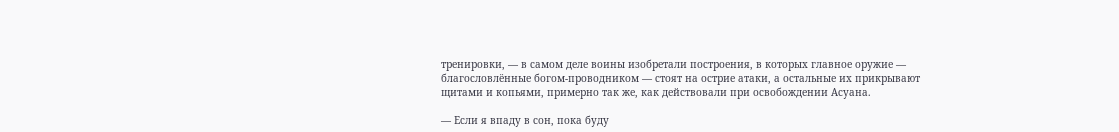тренировки, — в самом деле воины изобретали построения, в которых главное оружие — благословлённые богом-проводником — стоят на острие атаки, а остальные их прикрывают щитами и копьями, примерно так же, как действовали при освобождении Асуана.

— Если я впаду в сон, пока буду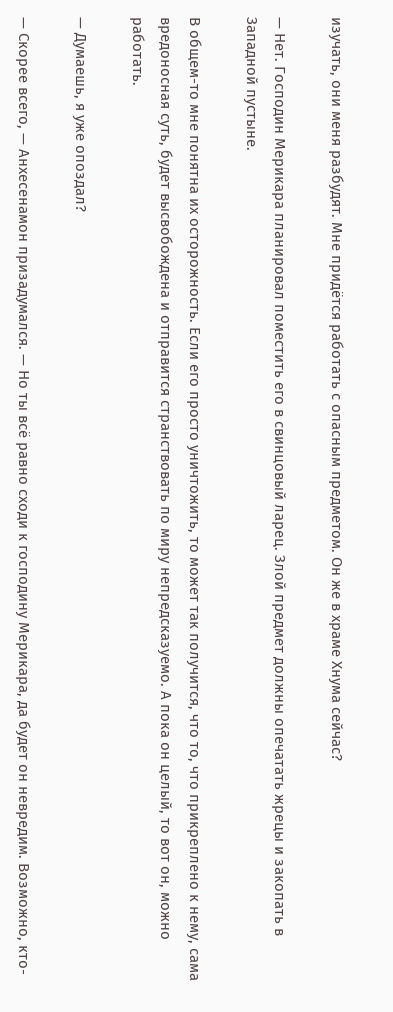изучать, они меня разбудят. Мне придётся работать с опасным предметом. Он же в храме Хнума сейчас?

— Нет. Господин Мерикара планировал поместить его в свинцовый ларец. Злой предмет должны опечатать жрецы и закопать в Западной пустыне.

В общем-то мне понятна их осторожность. Если его просто уничтожить, то может так получится, что то, что прикреплено к нему, сама вредоносная суть, будет высвобождена и отправится странствовать по миру непредсказуемо. А пока он целый, то вот он, можно работать.

— Думаешь, я уже опоздал?

— Скорее всего, — Анхесенамон призадумался. — Но ты всё равно сходи к господину Мерикара, да будет он невредим. Возможно, кто-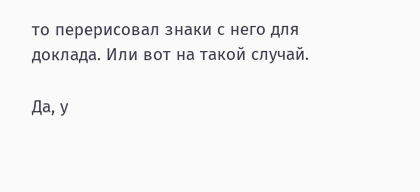то перерисовал знаки с него для доклада. Или вот на такой случай.

Да, у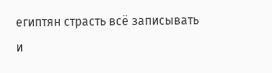египтян страсть всё записывать и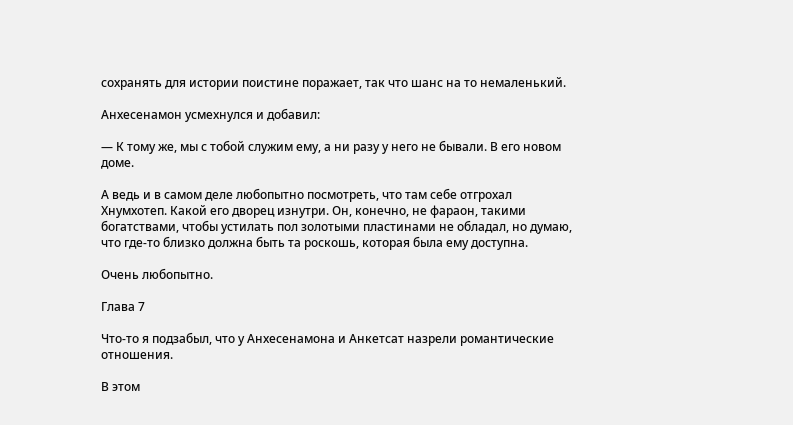сохранять для истории поистине поражает, так что шанс на то немаленький.

Анхесенамон усмехнулся и добавил:

— К тому же, мы с тобой служим ему, а ни разу у него не бывали. В его новом доме.

А ведь и в самом деле любопытно посмотреть, что там себе отгрохал Хнумхотеп. Какой его дворец изнутри. Он, конечно, не фараон, такими богатствами, чтобы устилать пол золотыми пластинами не обладал, но думаю, что где-то близко должна быть та роскошь, которая была ему доступна.

Очень любопытно.

Глава 7

Что-то я подзабыл, что у Анхесенамона и Анкетсат назрели романтические отношения.

В этом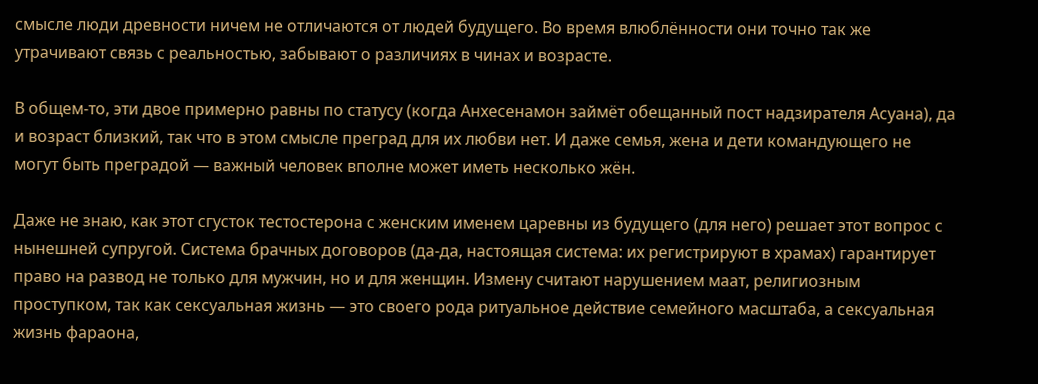смысле люди древности ничем не отличаются от людей будущего. Во время влюблённости они точно так же утрачивают связь с реальностью, забывают о различиях в чинах и возрасте.

В общем-то, эти двое примерно равны по статусу (когда Анхесенамон займёт обещанный пост надзирателя Асуана), да и возраст близкий, так что в этом смысле преград для их любви нет. И даже семья, жена и дети командующего не могут быть преградой — важный человек вполне может иметь несколько жён.

Даже не знаю, как этот сгусток тестостерона с женским именем царевны из будущего (для него) решает этот вопрос с нынешней супругой. Система брачных договоров (да-да, настоящая система: их регистрируют в храмах) гарантирует право на развод не только для мужчин, но и для женщин. Измену считают нарушением маат, религиозным проступком, так как сексуальная жизнь — это своего рода ритуальное действие семейного масштаба, а сексуальная жизнь фараона,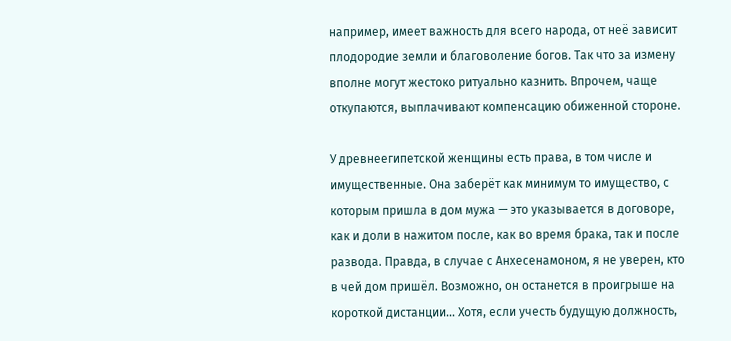например, имеет важность для всего народа, от неё зависит плодородие земли и благоволение богов. Так что за измену вполне могут жестоко ритуально казнить. Впрочем, чаще откупаются, выплачивают компенсацию обиженной стороне.

У древнеегипетской женщины есть права, в том числе и имущественные. Она заберёт как минимум то имущество, с которым пришла в дом мужа — это указывается в договоре, как и доли в нажитом после, как во время брака, так и после развода. Правда, в случае с Анхесенамоном, я не уверен, кто в чей дом пришёл. Возможно, он останется в проигрыше на короткой дистанции… Хотя, если учесть будущую должность,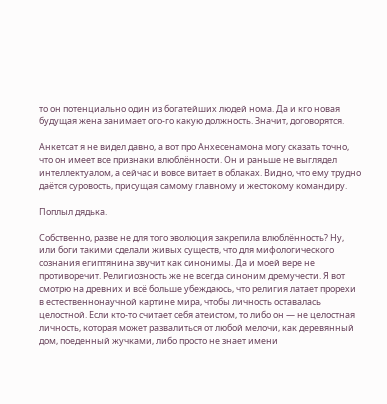то он потенциально один из богатейших людей нома. Да и кго новая будущая жена занимает ого-го какую должность. Значит, договорятся.

Анкетсат я не видел давно, а вот про Анхесенамона могу сказать точно, что он имеет все признаки влюблённости. Он и раньше не выглядел интеллектуалом, а сейчас и вовсе витает в облаках. Видно, что ему трудно даётся суровость, присущая самому главному и жестокому командиру.

Поплыл дядька.

Собственно, разве не для того эволюция закрепила влюблённость? Ну, или боги такими сделали живых существ, что для мифологического сознания египтянина звучит как синонимы. Да и моей вере не противоречит. Религиозность же не всегда синоним дремучести. Я вот смотрю на древних и всё больше убеждаюсь, что религия латает прорехи в естественнонаучной картине мира, чтобы личность оставалась целостной. Если кто-то считает себя атеистом, то либо он — не целостная личность, которая может развалиться от любой мелочи, как деревянный дом, поеденный жучками, либо просто не знает имени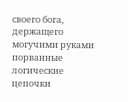своего бога, держащего могучими руками порванные логические цепочки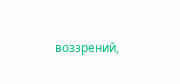воззрений,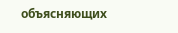объясняющих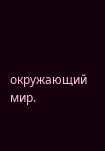окружающий мир.